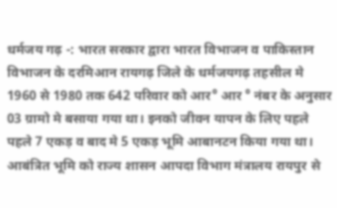धर्मजय गढ़ -: भारत सरकार द्वारा भारत विभाजन व पाकिस्तान विभाजन के दरमिआन रायगढ़ जिले के धर्मजयगढ़ तहसील मे 1960 से 1980 तक 642 परिवार को आर° आर ° नंबर के अनुसार 03 ग्रामो मे बसाया गया था। इनको जीवन यापन के लिए पहले पहले 7 एकड़ व बाद मे 5 एकड़ भूमि आबानटन किया गया था। आबंत्रित भूमि को राज्य शासन आपदा विभाग मंत्रालय रायपुर से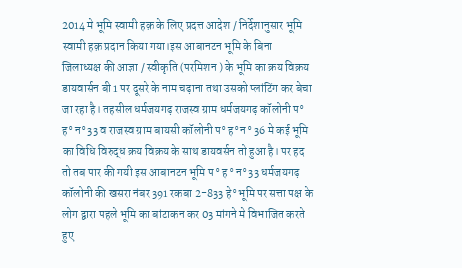2014 मे भूमि स्वामी हक़ के लिए प्रदत्त आदेश / निर्देशानुसार भूमि स्वामी हक़ प्रदान किया गया।इस आबानटन भूमि के बिना जिलाध्यक्ष की आज्ञा / स्वीकृति (परमिशन ) के भूमि का क्रय विक्रय डायवार्सन बी 1 पर दूसरे के नाम चढ़ाना तथा उसको प्लांटिंग कर बेचा जा रहा है। तहसील धर्मजयगढ़ राजस्व ग्राम धर्मजयगढ़ कॉलोनी प° ह° न° 33 व राजस्व ग्राम बायसी कॉलोनी प° ह° न ° 36 मे कई भूमि का विधि विरुद्ध क्रय विक्रय के साथ डायवर्सन तो हुआ है। पर हद तो तब पार की गयी इस आबानटन भूमि प ° ह ° न° 33 धर्मजयगढ़ कॉलोनी की खसरा नंबर 391 रकबा 2-833 हे° भूमि पर सत्ता पक्ष के लोग द्वारा पहले भूमि का बांटाकन कर 03 मांगने मे विभाजित करते हुए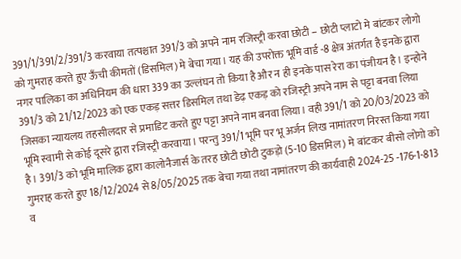391/1/391/2/391/3 करवाया तत्पश्चात 391/3 को अपने नाम रजिस्ट्री करवा छोटी – छोटी प्लाटो मे बांटकर लोगो को गुमराह करते हुए ऊँची कीमतों (डिसमिल) मे बेचा गया। यह की उपरोक्त भूमि वार्ड -8 क्षेत्र अंतर्गत है इनके द्वारा नगर पालिका का अधिनियम की धारा 339 का उल्लंघन तो किया है और न ही इनके पास रेरा का पंजीयन है। इन्होने 391/3 को 21/12/2023 को एक एकड़ सत्तर डिसमिल तथा डेढ़ एकड़ को रजिस्ट्री अपने नाम से पट्टा बनवा लिया जिसका न्यायलय तहसीलदार से प्रमाडिट करते हुए पट्टा अपने नाम बनवा लिया। वही 391/1 को 20/03/2023 को भूमि स्वामी से कोई दूसरे द्वारा रजिस्ट्री करवाया। परन्तु 391/1 भूमि पर भू अर्जन लिख नामांतरण निरस्त किया गया है। 391/3 को भूमि मालिक द्वारा कालोनैजार्स के तरह छोटी छोटी टुकड़ो (5-10 डिसमिल ) मे बांटकर बीसो लोगो को गुमराह करते हुए 18/12/2024 से 8/05/2025 तक बेचा गया तथा नामांतरण की कार्यवाही 2024-25 -176-1-813 व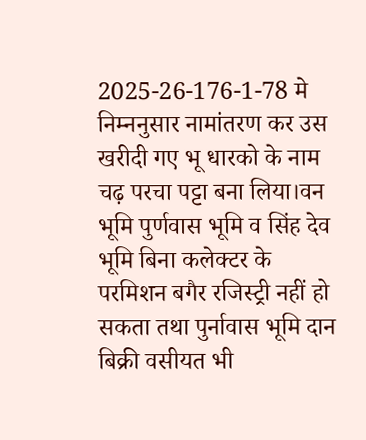2025-26-176-1-78 मे निम्ननुसार नामांतरण कर उस खरीदी गए भू धारको के नाम चढ़ परचा पट्टा बना लिया।वन भूमि पुर्णवास भूमि व सिंह देव भूमि बिना कलेक्टर के परमिशन बगैर रजिस्ट्री नहीं हो सकता तथा पुर्नावास भूमि दान बिक्री वसीयत भी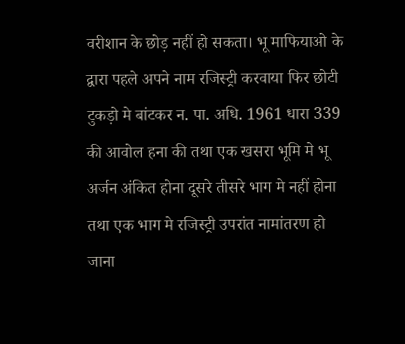वरीशान के छोड़ नहीं हो सकता। भू माफियाओ के द्वारा पहले अपने नाम रजिस्ट्री करवाया फिर छोटी टुकड़ो मे बांटकर न. पा. अधि. 1961 धारा 339 की आवोल हना की तथा एक खसरा भूमि मे भू अर्जन अंकित होना दूसरे तीसरे भाग मे नहीं होना तथा एक भाग मे रजिस्ट्री उपरांत नामांतरण हो जाना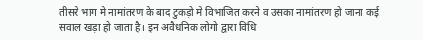तीसरे भाग मे नामांतरण के बाद टुकड़ो मे विभाजित करने व उसका नामांतरण हो जाना कई सवाल खड़ा हो जाता है। इन अवैधनिक लोगो द्वारा विधि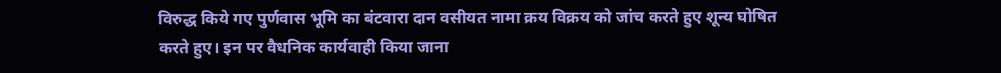विरुद्ध किये गए पुर्णवास भूमि का बंटवारा दान वसीयत नामा क्रय विक्रय को जांच करते हुए शून्य घोषित करते हुए। इन पर वैधनिक कार्यवाही किया जाना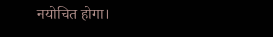नयोचित होगा।